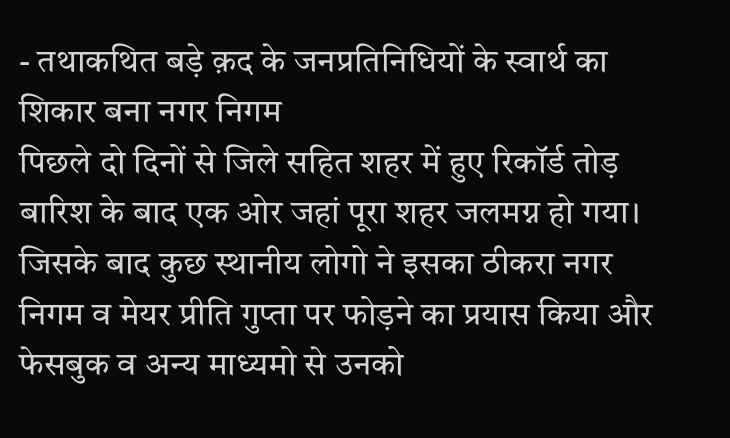- तथाकथित बड़े क़द के जनप्रतिनिधियों के स्वार्थ का शिकार बना नगर निगम
पिछले दो दिनों से जिले सहित शहर में हुए रिकॉर्ड तोड़ बारिश के बाद एक ओर जहां पूरा शहर जलमग्न हो गया। जिसके बाद कुछ स्थानीय लोगो ने इसका ठीकरा नगर निगम व मेयर प्रीति गुप्ता पर फोड़ने का प्रयास किया और फेसबुक व अन्य माध्यमो से उनको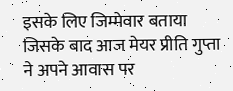इसके लिए जिम्मेवार बताया जिसके बाद आज मेयर प्रीति गुप्ता ने अपने आवास पर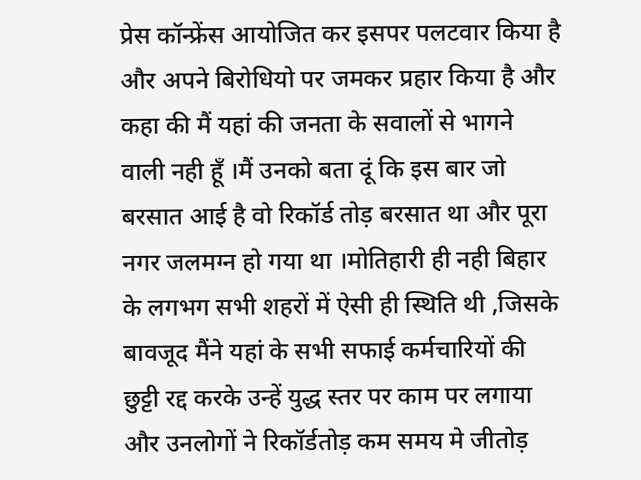प्रेस कॉन्फ्रेंस आयोजित कर इसपर पलटवार किया है और अपने बिरोधियो पर जमकर प्रहार किया है और कहा की मैं यहां की जनता के सवालों से भागने वाली नही हूँ ।मैं उनको बता दूं कि इस बार जो बरसात आई है वो रिकॉर्ड तोड़ बरसात था और पूरा नगर जलमग्न हो गया था ।मोतिहारी ही नही बिहार के लगभग सभी शहरों में ऐसी ही स्थिति थी ,जिसके बावजूद मैंने यहां के सभी सफाई कर्मचारियों की छुट्टी रद्द करके उन्हें युद्ध स्तर पर काम पर लगाया और उनलोगों ने रिकॉर्डतोड़ कम समय मे जीतोड़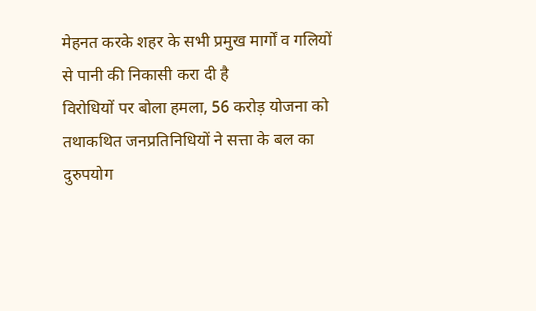मेहनत करके शहर के सभी प्रमुख मार्गों व गलियों से पानी की निकासी करा दी है
विरोधियों पर बोला हमला, 56 करोड़ योजना को तथाकथित जनप्रतिनिधियों ने सत्ता के बल का दुरुपयोग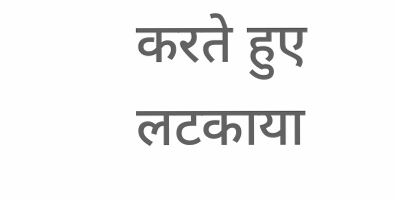करते हुए लटकाया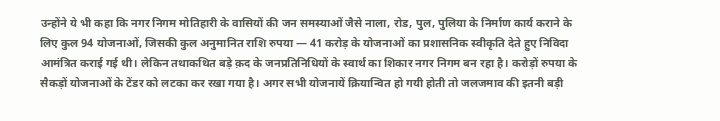उन्होंने ये भी कहा कि नगर निगम मोतिहारी के वासियों की जन समस्याओं जैसे नाला, रोड, पुल, पुलिया के निर्माण कार्य कराने के लिए कुल 94 योजनाओं, जिसकी कुल अनुमानित राशि रुपया — 41 करोड़ के योजनाओं का प्रशासनिक स्वीकृति देते हुए निविदा आमंत्रित कराई गई थी। लेकिन तथाकथित बड़े क़द के जनप्रतिनिधियों के स्वार्थ का शिकार नगर निगम बन रहा है। करोड़ों रुपया के सैकड़ों योजनाओं के टेंडर को लटका कर रखा गया है। अगर सभी योजनायें क्रियान्वित हो गयी होती तो जलजमाव की इतनी बड़ी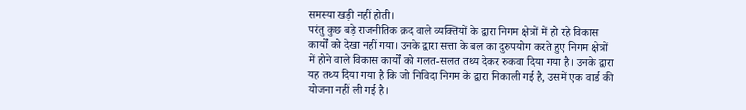समस्या खड़ी नहीं होती।
परंतु कुछ बड़े राजनीतिक क़द वाले व्यक्तियों के द्वारा निगम क्षेत्रों में हो रहे विकास कार्यों को देखा नहीं गया। उनके द्वारा सत्ता के बल का दुरुपयोग करते हुए निगम क्षेत्रों में होने वाले विकास कार्यों को गलत-सलत तथ्य देकर रुकवा दिया गया है। उनके द्वारा यह तथ्य दिया गया है कि जो निविदा निगम के द्वारा निकाली गई है, उसमें एक वार्ड की योजना नहीं ली गई है।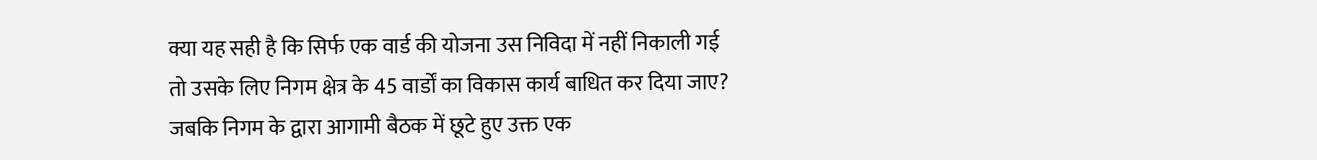क्या यह सही है कि सिर्फ एक वार्ड की योजना उस निविदा में नहीं निकाली गई तो उसके लिए निगम क्षेत्र के 45 वार्डों का विकास कार्य बाधित कर दिया जाए? जबकि निगम के द्वारा आगामी बैठक में छूटे हुए उक्त एक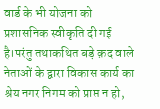वार्ड के भी योजना को प्रशासनिक स्वीकृति दी गई है।परंतु तथाकथित बड़े क़द वाले नेताओं के द्वारा विकास कार्य का श्रेय नगर निगम को प्राप्त न हो,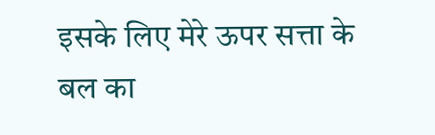इसके लिए मेरे ऊपर सत्ता के बल का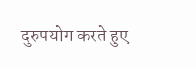दुरुपयोग करते हुए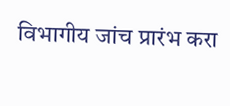विभागीय जांच प्रारंभ करा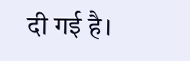दी गई है।